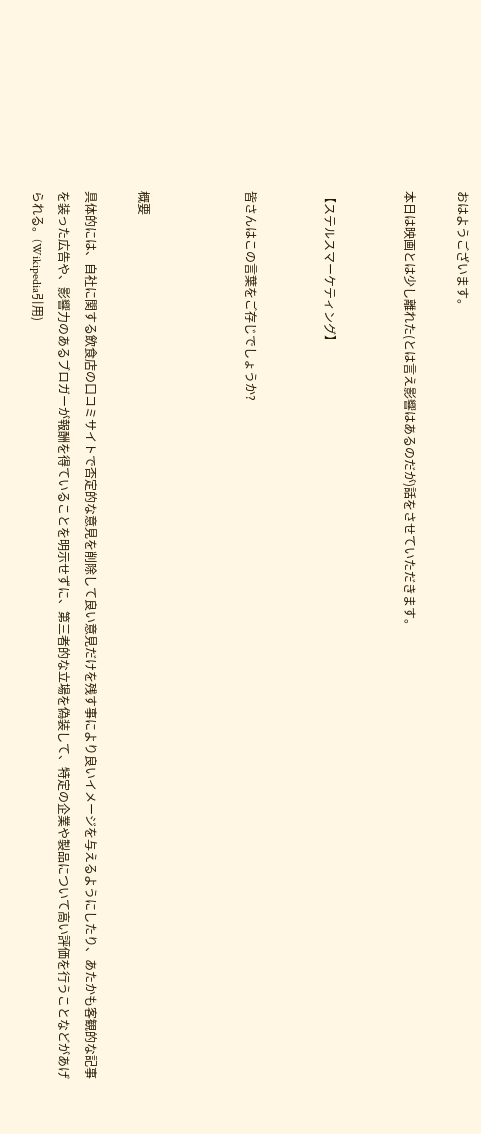おはようございます。

本日は映画とは少し離れた(とは言え影響はあるのだが)話をさせていただきます。


【ステルスマーケティング】


皆さんはこの言葉をご存じでしょうか?



概要

具体的には、自社に関する飲食店の口コミサイトで否定的な意見を削除して良い意見だけを残す事により良いイメージを与えるようにしたり、あたかも客観的な記事を装った広告や、影響力のあるブロガーが報酬を得ていることを明示せずに、第三者的な立場を偽装して、特定の企業や製品について高い評価を行うことなどがあげられる。(Wikipedia引用)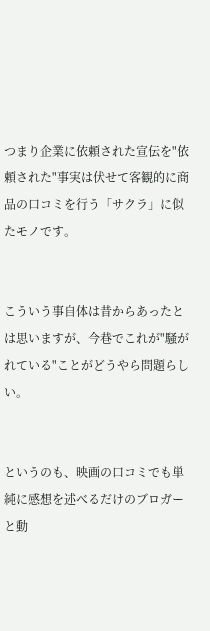つまり企業に依頼された宣伝を"依頼された"事実は伏せて客観的に商品の口コミを行う「サクラ」に似たモノです。


こういう事自体は昔からあったとは思いますが、今巷でこれが"騒がれている"ことがどうやら問題らしい。


というのも、映画の口コミでも単純に感想を述べるだけのブロガーと動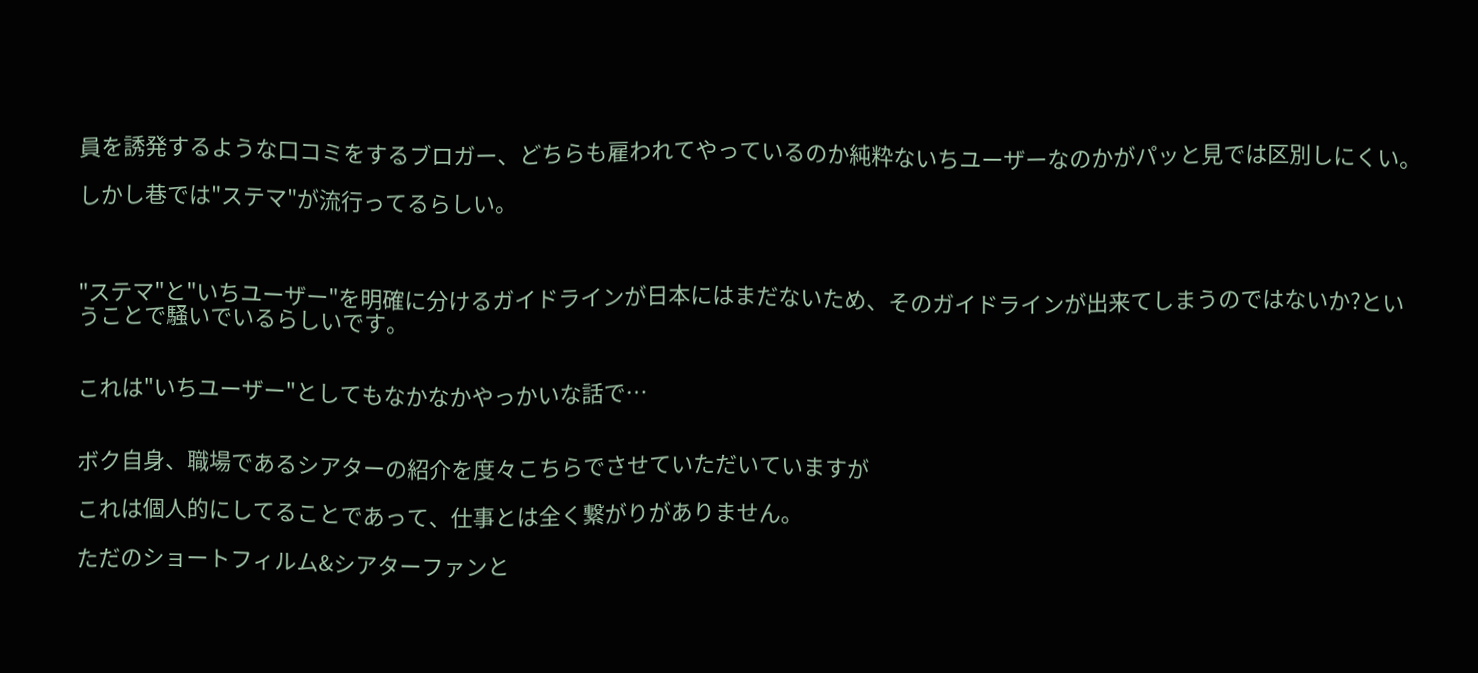員を誘発するような口コミをするブロガー、どちらも雇われてやっているのか純粋ないちユーザーなのかがパッと見では区別しにくい。

しかし巷では"ステマ"が流行ってるらしい。



"ステマ"と"いちユーザー"を明確に分けるガイドラインが日本にはまだないため、そのガイドラインが出来てしまうのではないか?ということで騒いでいるらしいです。


これは"いちユーザー"としてもなかなかやっかいな話で…


ボク自身、職場であるシアターの紹介を度々こちらでさせていただいていますが

これは個人的にしてることであって、仕事とは全く繋がりがありません。

ただのショートフィルム&シアターファンと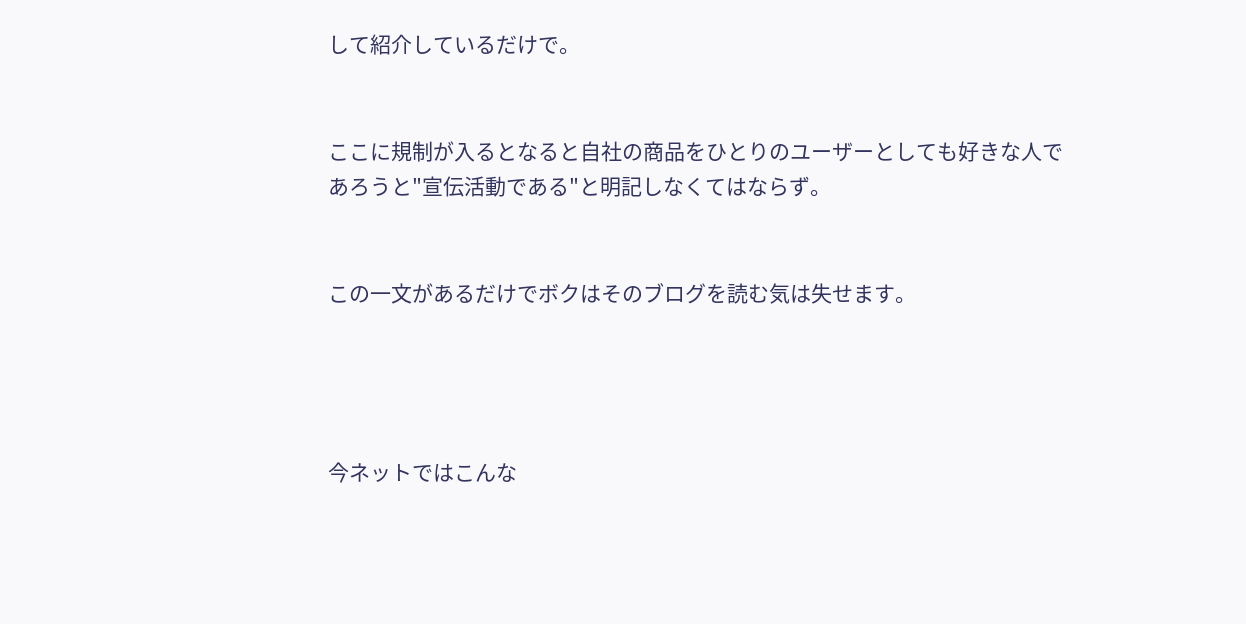して紹介しているだけで。


ここに規制が入るとなると自社の商品をひとりのユーザーとしても好きな人であろうと"宣伝活動である"と明記しなくてはならず。


この一文があるだけでボクはそのブログを読む気は失せます。




今ネットではこんな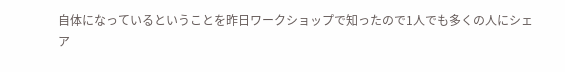自体になっているということを昨日ワークショップで知ったので1人でも多くの人にシェア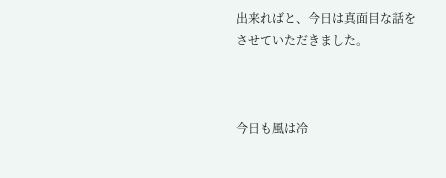出来ればと、今日は真面目な話をさせていただきました。



今日も風は冷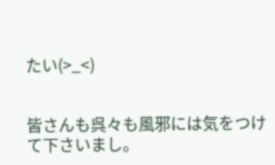たい(>_<)


皆さんも呉々も風邪には気をつけて下さいまし。